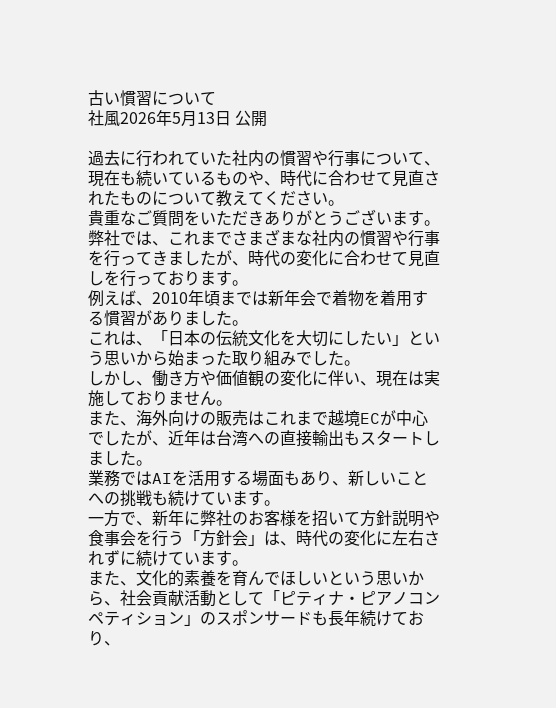古い慣習について
社風2026年5月13日 公開

過去に行われていた社内の慣習や行事について、現在も続いているものや、時代に合わせて見直されたものについて教えてください。
貴重なご質問をいただきありがとうございます。
弊社では、これまでさまざまな社内の慣習や行事を行ってきましたが、時代の変化に合わせて見直しを行っております。
例えば、2010年頃までは新年会で着物を着用する慣習がありました。
これは、「日本の伝統文化を大切にしたい」という思いから始まった取り組みでした。
しかし、働き方や価値観の変化に伴い、現在は実施しておりません。
また、海外向けの販売はこれまで越境ECが中心でしたが、近年は台湾への直接輸出もスタートしました。
業務ではAIを活用する場面もあり、新しいことへの挑戦も続けています。
一方で、新年に弊社のお客様を招いて方針説明や食事会を行う「方針会」は、時代の変化に左右されずに続けています。
また、文化的素養を育んでほしいという思いから、社会貢献活動として「ピティナ・ピアノコンペティション」のスポンサードも長年続けており、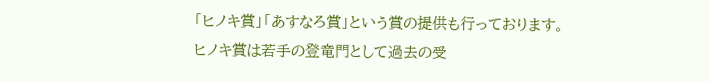「ヒノキ賞」「あすなろ賞」という賞の提供も行っております。
ヒノキ賞は若手の登竜門として過去の受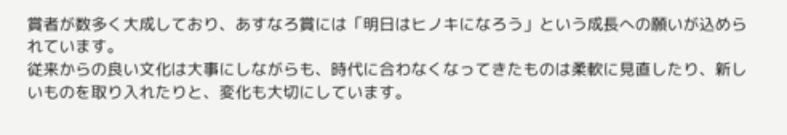賞者が数多く大成しており、あすなろ賞には「明日はヒノキになろう」という成長への願いが込められています。
従来からの良い文化は大事にしながらも、時代に合わなくなってきたものは柔軟に見直したり、新しいものを取り入れたりと、変化も大切にしています。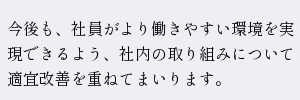今後も、社員がより働きやすい環境を実現できるよう、社内の取り組みについて適宜改善を重ねてまいります。